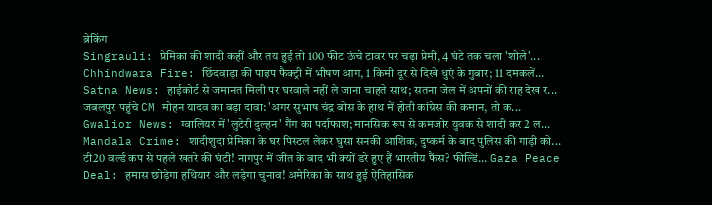ब्रेकिंग
Singrauli: प्रेमिका की शादी कहीं और तय हुई तो 100 फीट ऊंचे टावर पर चढ़ा प्रेमी, 4 घंटे तक चला 'शोले'... Chhindwara Fire: छिंदवाड़ा की पाइप फैक्ट्री में भीषण आग, 1 किमी दूर से दिखे धुएं के गुबार; 11 दमकलें... Satna News: हाईकोर्ट से जमानत मिली पर घरवाले नहीं ले जाना चाहते साथ; सतना जेल में अपनों की राह देख र... जबलपुर पहुंचे CM मोहन यादव का बड़ा दावा: 'अगर सुभाष चंद्र बोस के हाथ में होती कांग्रेस की कमान, तो क... Gwalior News: ग्वालियर में 'लुटेरी दुल्हन' गैंग का पर्दाफाश; मानसिक रूप से कमजोर युवक से शादी कर 2 ल... Mandala Crime: शादीशुदा प्रेमिका के घर पिस्टल लेकर घुसा सनकी आशिक, दुष्कर्म के बाद पुलिस की गाड़ी को... टी20 वर्ल्ड कप से पहले खतरे की घंटी! नागपुर में जीत के बाद भी क्यों डरे हुए हैं भारतीय फैंस? फील्डिं... Gaza Peace Deal: हमास छोड़ेगा हथियार और लड़ेगा चुनाव! अमेरिका के साथ हुई ऐतिहासिक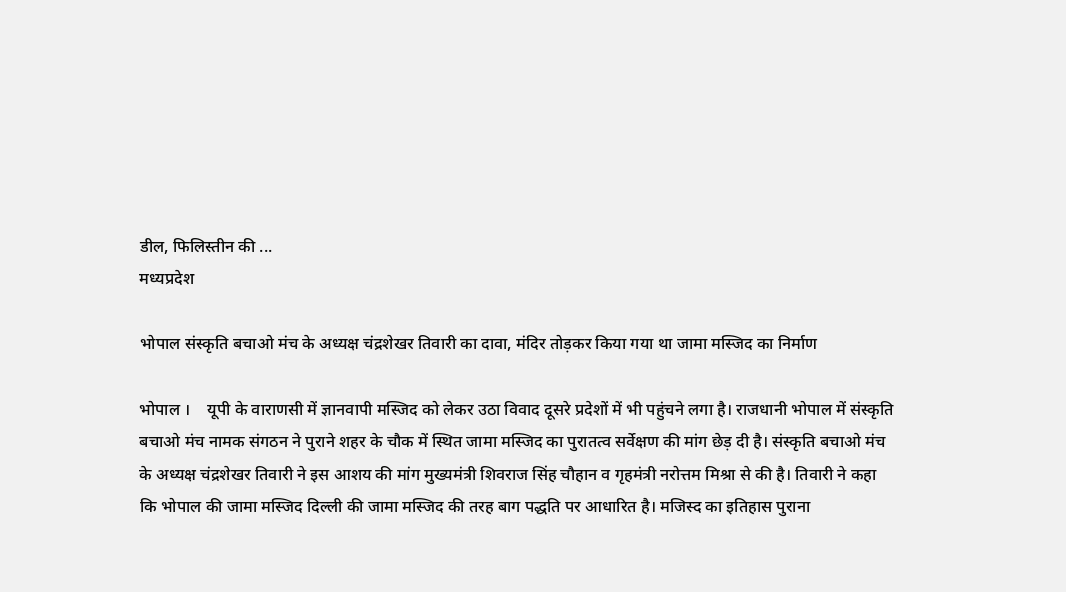डील, फिलिस्तीन की ...
मध्यप्रदेश

भोपाल संस्‍कृति बचाओ मंच के अध्‍यक्ष चंद्रशेखर तिवारी का दावा, मंदिर तोड़कर किया गया था जामा मस्जिद का निर्माण

भोपाल ।    यूपी के वाराणसी में ज्ञानवापी मस्‍जिद को लेकर उठा विवाद दूसरे प्रदेशों में भी पहुंचने लगा है। राजधानी भोपाल में संस्कृति बचाओ मंच नामक संगठन ने पुराने शहर के चौक में स्‍थित जामा मस्‍जिद का पुरातत्‍व सर्वेक्षण की मांग छेड़ दी है। संस्‍कृति बचाओ मंच के अध्यक्ष चंद्रशेखर तिवारी ने इस आशय की मांग मुख्यमंत्री शिवराज सिंह चौहान व गृहमंत्री नरोत्तम मिश्रा से की है। तिवारी ने कहा कि भोपाल की जामा मस्जिद दिल्ली की जामा मस्जिद की तरह बाग पद्धति पर आधारित है। मजिस्द का इतिहास पुराना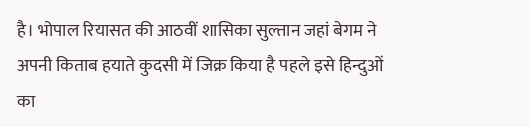है। भोपाल रियासत की आठवीं शासिका सुल्तान जहां बेगम ने अपनी किताब हयाते कुदसी में जिक्र किया है पहले इसे हिन्दुओं का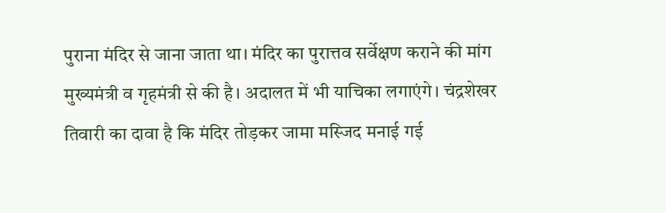पुराना मंदिर से जाना जाता था। मंदिर का पुरात्तव सर्वेक्षण कराने की मांग मुख्यमंत्री व गृहमंत्री से की है। अदालत में भी याचिका लगाएंगे। चंद्रशेखर तिवारी का दावा है कि मंदिर तोड़कर जामा मस्जिद मनाई गई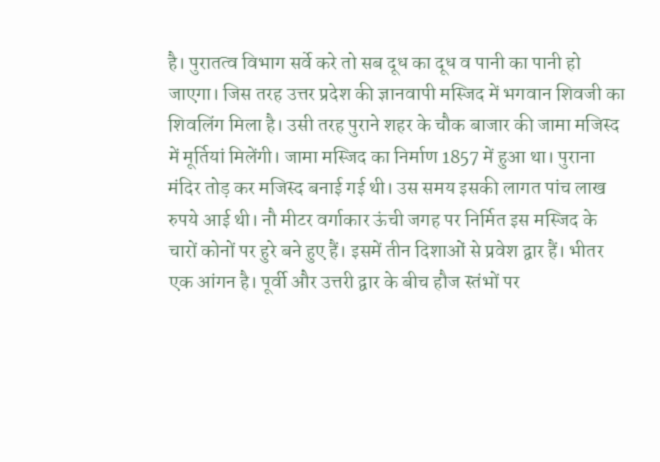है। पुरातत्व विभाग सर्वे करे तो सब दूध का दूध व पानी का पानी हो जाएगा। जिस तरह उत्तर प्रदेश की ज्ञानवापी मस्जिद में भगवान शिवजी का शिवलिंग मिला है। उसी तरह पुराने शहर के चौक बाजार की जामा मजिस्द में मूर्तियां मिलेंगी। जामा मस्जिद का निर्माण 1857 में हुआ था। पुराना मंदिर तोड़ कर मजिस्द बनाई गई थी। उस समय इसकी लागत पांच लाख रुपये आई थी। नौ मीटर वर्गाकार ऊंची जगह पर निर्मित इस मस्जिद के चारों कोनों पर हुरे बने हुए हैं। इसमें तीन दिशाओं से प्रवेश द्वार हैं। भीतर एक आंगन है। पूर्वी और उत्तरी द्वार के बीच हौज स्तंभों पर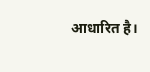आधारित है।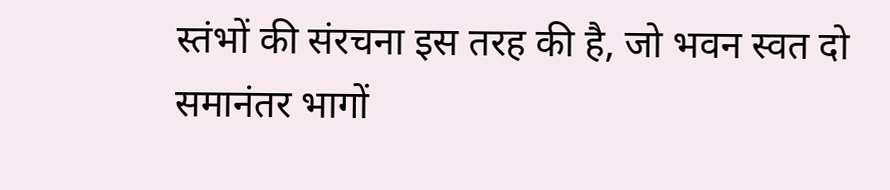स्तंभों की संरचना इस तरह की है, जो भवन स्वत दो समानंतर भागों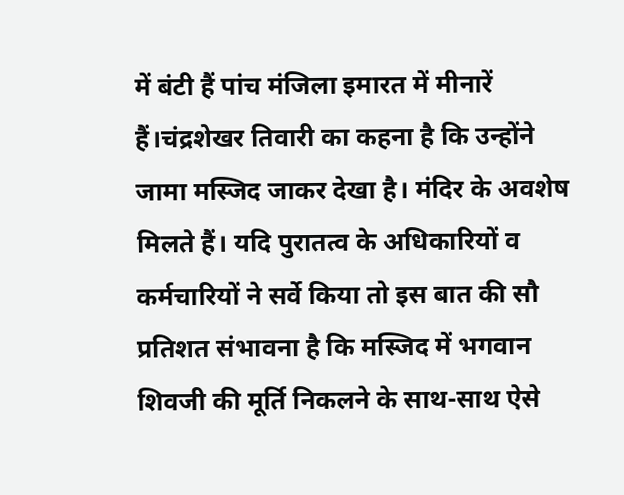में बंटी हैं पांच मंजिला इमारत में मीनारें हैं।चंद्रशेखर तिवारी का कहना है कि उन्होंने जामा मस्जिद जाकर देखा है। मंदिर के अवशेष मिलते हैं। यदि पुरातत्‍व के अधिकारियों व कर्मचारियों ने सर्वे किया तो इस बात की सौ प्रतिशत संभावना है कि मस्जिद में भगवान शिवजी की मूर्ति निकलने के साथ-साथ ऐसे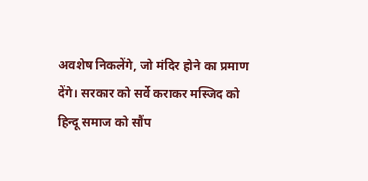अवशेष निकलेंगे, जो मंदिर होने का प्रमाण देंगे। सरकार को सर्वे कराकर मस्जिद को हिन्दू समाज को सौंप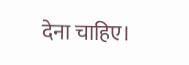देना चाहिए।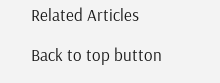Related Articles

Back to top button